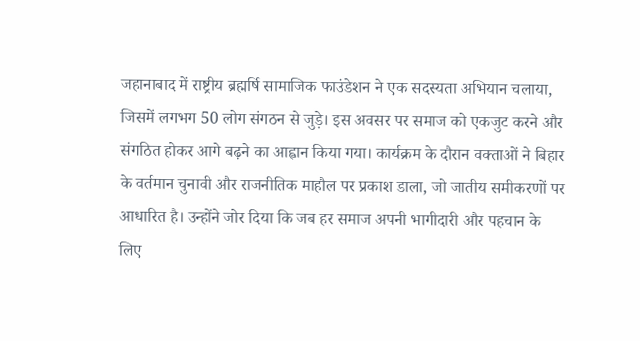जहानाबाद में राष्ट्रीय ब्रह्मर्षि सामाजिक फाउंडेशन ने एक सदस्यता अभियान चलाया, जिसमें लगभग 50 लोग संगठन से जुड़े। इस अवसर पर समाज को एकजुट करने और संगठित होकर आगे बढ़ने का आह्वान किया गया। कार्यक्रम के दौरान वक्ताओं ने बिहार के वर्तमान चुनावी और राजनीतिक माहौल पर प्रकाश डाला, जो जातीय समीकरणों पर आधारित है। उन्होंने जोर दिया कि जब हर समाज अपनी भागीदारी और पहचान के लिए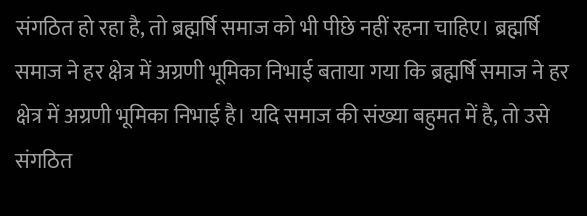संगठित हो रहा है, तो ब्रह्मर्षि समाज को भी पीछे नहीं रहना चाहिए। ब्रह्मर्षि समाज ने हर क्षेत्र में अग्रणी भूमिका निभाई बताया गया कि ब्रह्मर्षि समाज ने हर क्षेत्र में अग्रणी भूमिका निभाई है। यदि समाज की संख्या बहुमत में है, तो उसे संगठित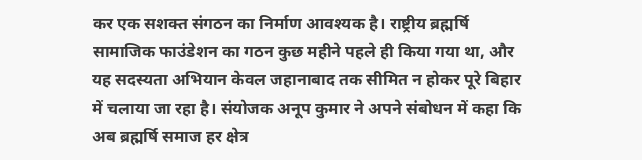कर एक सशक्त संगठन का निर्माण आवश्यक है। राष्ट्रीय ब्रह्मर्षि सामाजिक फाउंडेशन का गठन कुछ महीने पहले ही किया गया था, और यह सदस्यता अभियान केवल जहानाबाद तक सीमित न होकर पूरे बिहार में चलाया जा रहा है। संयोजक अनूप कुमार ने अपने संबोधन में कहा कि अब ब्रह्मर्षि समाज हर क्षेत्र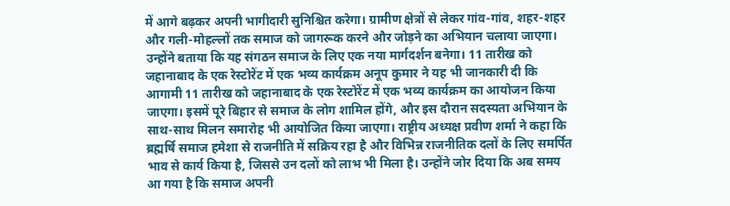में आगे बढ़कर अपनी भागीदारी सुनिश्चित करेगा। ग्रामीण क्षेत्रों से लेकर गांव-गांव, शहर-शहर और गली-मोहल्लों तक समाज को जागरूक करने और जोड़ने का अभियान चलाया जाएगा। उन्होंने बताया कि यह संगठन समाज के लिए एक नया मार्गदर्शन बनेगा। 11 तारीख को जहानाबाद के एक रेस्टोरेंट में एक भव्य कार्यक्रम अनूप कुमार ने यह भी जानकारी दी कि आगामी 11 तारीख को जहानाबाद के एक रेस्टोरेंट में एक भव्य कार्यक्रम का आयोजन किया जाएगा। इसमें पूरे बिहार से समाज के लोग शामिल होंगे, और इस दौरान सदस्यता अभियान के साथ-साथ मिलन समारोह भी आयोजित किया जाएगा। राष्ट्रीय अध्यक्ष प्रवीण शर्मा ने कहा कि ब्रह्मर्षि समाज हमेशा से राजनीति में सक्रिय रहा है और विभिन्न राजनीतिक दलों के लिए समर्पित भाव से कार्य किया है, जिससे उन दलों को लाभ भी मिला है। उन्होंने जोर दिया कि अब समय आ गया है कि समाज अपनी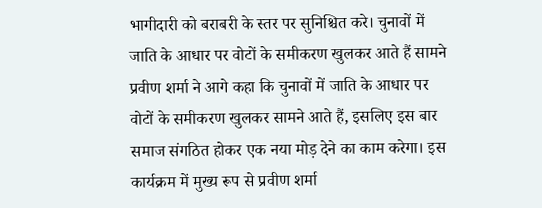भागीदारी को बराबरी के स्तर पर सुनिश्चित करे। चुनावों में जाति के आधार पर वोटों के समीकरण खुलकर आते हैं सामने प्रवीण शर्मा ने आगे कहा कि चुनावों में जाति के आधार पर वोटों के समीकरण खुलकर सामने आते हैं, इसलिए इस बार समाज संगठित होकर एक नया मोड़ देने का काम करेगा। इस कार्यक्रम में मुख्य रूप से प्रवीण शर्मा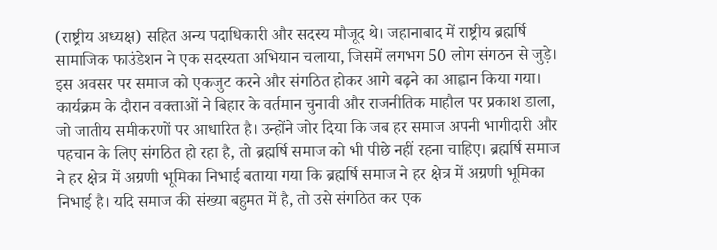(राष्ट्रीय अध्यक्ष) सहित अन्य पदाधिकारी और सदस्य मौजूद थे। जहानाबाद में राष्ट्रीय ब्रह्मर्षि सामाजिक फाउंडेशन ने एक सदस्यता अभियान चलाया, जिसमें लगभग 50 लोग संगठन से जुड़े। इस अवसर पर समाज को एकजुट करने और संगठित होकर आगे बढ़ने का आह्वान किया गया। कार्यक्रम के दौरान वक्ताओं ने बिहार के वर्तमान चुनावी और राजनीतिक माहौल पर प्रकाश डाला, जो जातीय समीकरणों पर आधारित है। उन्होंने जोर दिया कि जब हर समाज अपनी भागीदारी और पहचान के लिए संगठित हो रहा है, तो ब्रह्मर्षि समाज को भी पीछे नहीं रहना चाहिए। ब्रह्मर्षि समाज ने हर क्षेत्र में अग्रणी भूमिका निभाई बताया गया कि ब्रह्मर्षि समाज ने हर क्षेत्र में अग्रणी भूमिका निभाई है। यदि समाज की संख्या बहुमत में है, तो उसे संगठित कर एक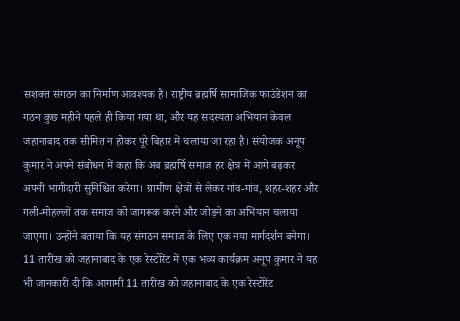सशक्त संगठन का निर्माण आवश्यक है। राष्ट्रीय ब्रह्मर्षि सामाजिक फाउंडेशन का गठन कुछ महीने पहले ही किया गया था, और यह सदस्यता अभियान केवल जहानाबाद तक सीमित न होकर पूरे बिहार में चलाया जा रहा है। संयोजक अनूप कुमार ने अपने संबोधन में कहा कि अब ब्रह्मर्षि समाज हर क्षेत्र में आगे बढ़कर अपनी भागीदारी सुनिश्चित करेगा। ग्रामीण क्षेत्रों से लेकर गांव-गांव, शहर-शहर और गली-मोहल्लों तक समाज को जागरूक करने और जोड़ने का अभियान चलाया जाएगा। उन्होंने बताया कि यह संगठन समाज के लिए एक नया मार्गदर्शन बनेगा। 11 तारीख को जहानाबाद के एक रेस्टोरेंट में एक भव्य कार्यक्रम अनूप कुमार ने यह भी जानकारी दी कि आगामी 11 तारीख को जहानाबाद के एक रेस्टोरेंट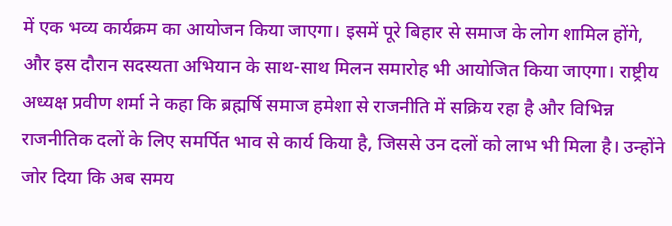में एक भव्य कार्यक्रम का आयोजन किया जाएगा। इसमें पूरे बिहार से समाज के लोग शामिल होंगे, और इस दौरान सदस्यता अभियान के साथ-साथ मिलन समारोह भी आयोजित किया जाएगा। राष्ट्रीय अध्यक्ष प्रवीण शर्मा ने कहा कि ब्रह्मर्षि समाज हमेशा से राजनीति में सक्रिय रहा है और विभिन्न राजनीतिक दलों के लिए समर्पित भाव से कार्य किया है, जिससे उन दलों को लाभ भी मिला है। उन्होंने जोर दिया कि अब समय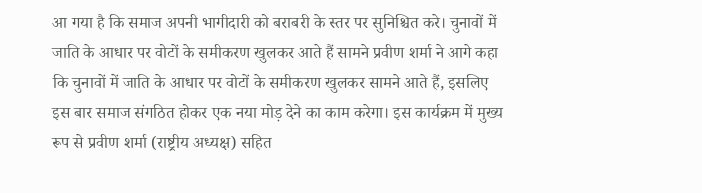आ गया है कि समाज अपनी भागीदारी को बराबरी के स्तर पर सुनिश्चित करे। चुनावों में जाति के आधार पर वोटों के समीकरण खुलकर आते हैं सामने प्रवीण शर्मा ने आगे कहा कि चुनावों में जाति के आधार पर वोटों के समीकरण खुलकर सामने आते हैं, इसलिए इस बार समाज संगठित होकर एक नया मोड़ देने का काम करेगा। इस कार्यक्रम में मुख्य रूप से प्रवीण शर्मा (राष्ट्रीय अध्यक्ष) सहित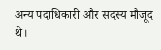अन्य पदाधिकारी और सदस्य मौजूद थे।